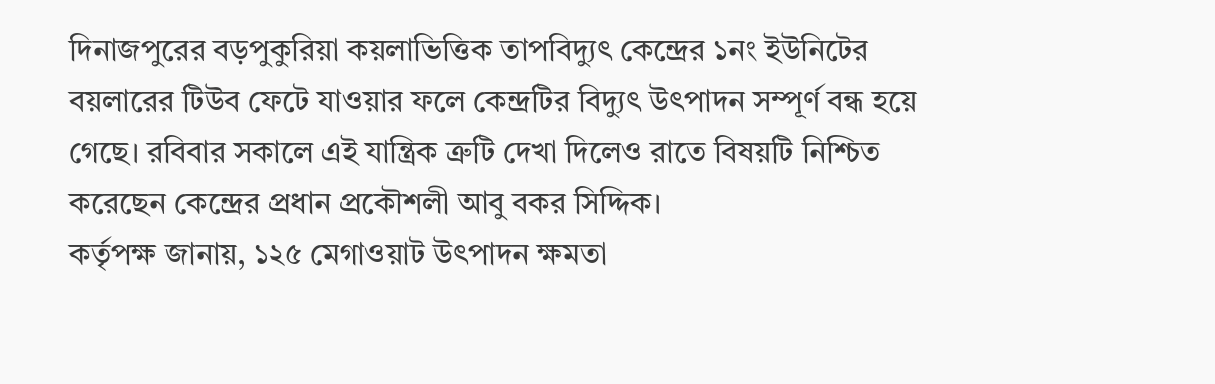দিনাজপুরের বড়পুকুরিয়া কয়লাভিত্তিক তাপবিদ্যুৎ কেন্দ্রের ১নং ইউনিটের বয়লারের টিউব ফেটে যাওয়ার ফলে কেন্দ্রটির বিদ্যুৎ উৎপাদন সম্পূর্ণ বন্ধ হয়ে গেছে। রবিবার সকালে এই যান্ত্রিক ত্রুটি দেখা দিলেও রাতে বিষয়টি নিশ্চিত করেছেন কেন্দ্রের প্রধান প্রকৌশলী আবু বকর সিদ্দিক।
কর্তৃপক্ষ জানায়, ১২৫ মেগাওয়াট উৎপাদন ক্ষমতা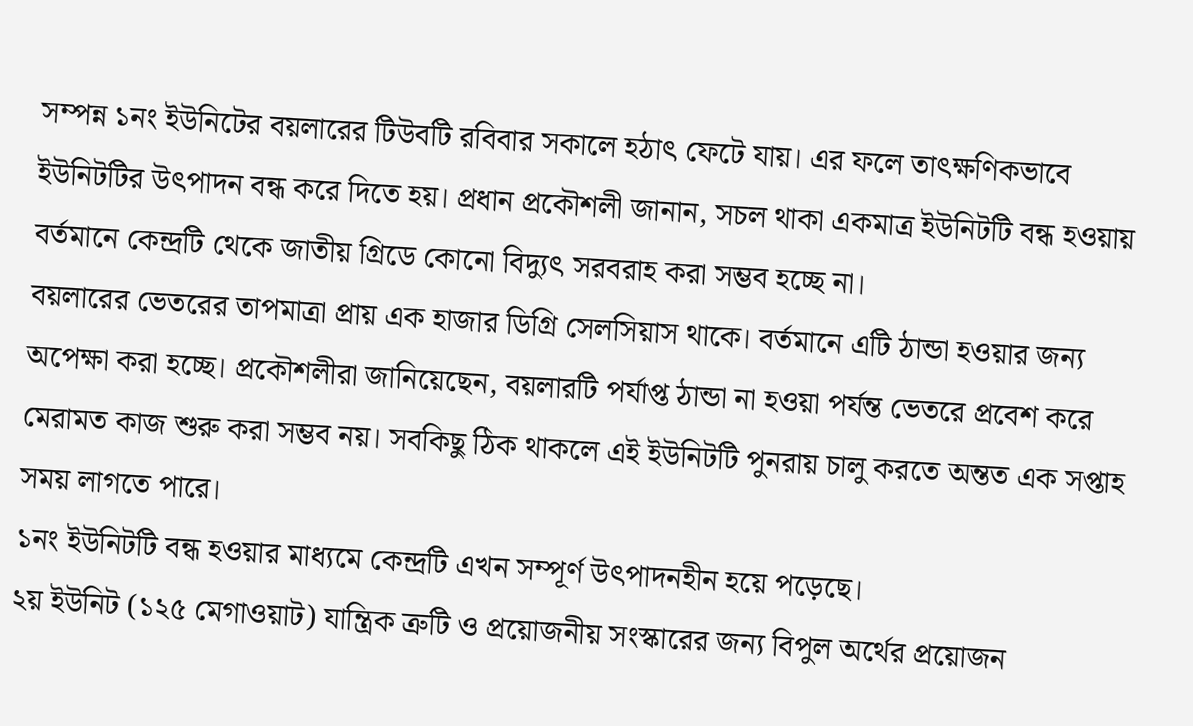সম্পন্ন ১নং ইউনিটের বয়লারের টিউবটি রবিবার সকালে হঠাৎ ফেটে যায়। এর ফলে তাৎক্ষণিকভাবে ইউনিটটির উৎপাদন বন্ধ করে দিতে হয়। প্রধান প্রকৌশলী জানান, সচল থাকা একমাত্র ইউনিটটি বন্ধ হওয়ায় বর্তমানে কেন্দ্রটি থেকে জাতীয় গ্রিডে কোনো বিদ্যুৎ সরবরাহ করা সম্ভব হচ্ছে না।
বয়লারের ভেতরের তাপমাত্রা প্রায় এক হাজার ডিগ্রি সেলসিয়াস থাকে। বর্তমানে এটি ঠান্ডা হওয়ার জন্য অপেক্ষা করা হচ্ছে। প্রকৌশলীরা জানিয়েছেন, বয়লারটি পর্যাপ্ত ঠান্ডা না হওয়া পর্যন্ত ভেতরে প্রবেশ করে মেরামত কাজ শুরু করা সম্ভব নয়। সবকিছু ঠিক থাকলে এই ইউনিটটি পুনরায় চালু করতে অন্তত এক সপ্তাহ সময় লাগতে পারে।
১নং ইউনিটটি বন্ধ হওয়ার মাধ্যমে কেন্দ্রটি এখন সম্পূর্ণ উৎপাদনহীন হয়ে পড়েছে।
২য় ইউনিট (১২৫ মেগাওয়াট) যান্ত্রিক ত্রুটি ও প্রয়োজনীয় সংস্কারের জন্য বিপুল অর্থের প্রয়োজন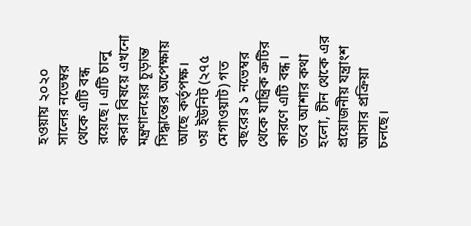হওয়ায় ২০২০ সালের নভেম্বর থেকে এটি বন্ধ রয়েছে। এটি চালু করার বিষয়ে এখনো মন্ত্রণালয়ের চূড়ান্ত সিদ্ধান্তের অপেক্ষায় আছে কর্তৃপক্ষ।
৩য় ইউনিট (২৭৫ মেগাওয়াট) গত বছরের ১ নভেম্বর থেকে যান্ত্রিক ত্রুটির কারণে এটি বন্ধ। তবে আশার কথা হলো, চীন থেকে এর প্রয়োজনীয় যন্ত্রাংশ আসার প্রক্রিয়া চলছে।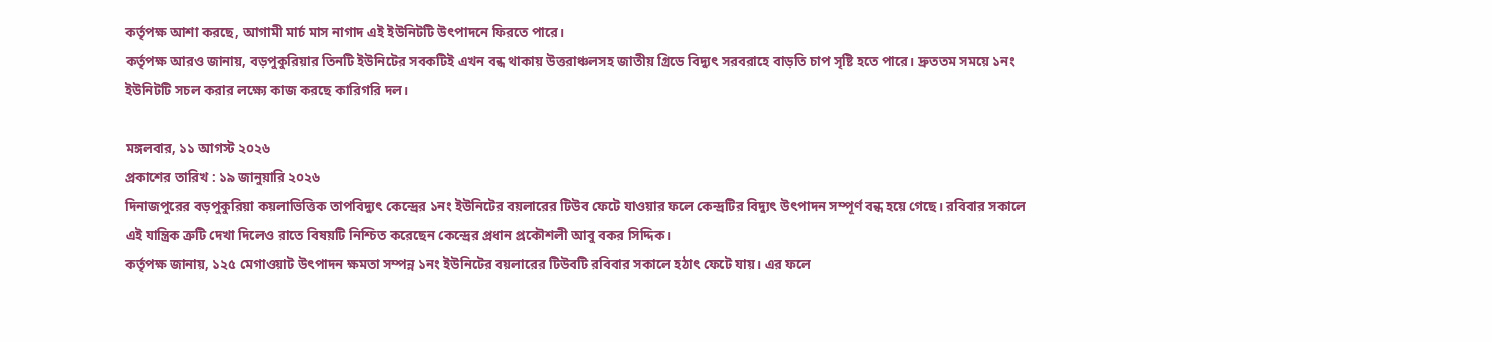কর্তৃপক্ষ আশা করছে, আগামী মার্চ মাস নাগাদ এই ইউনিটটি উৎপাদনে ফিরতে পারে।
কর্তৃপক্ষ আরও জানায়, বড়পুকুরিয়ার তিনটি ইউনিটের সবকটিই এখন বন্ধ থাকায় উত্তরাঞ্চলসহ জাতীয় গ্রিডে বিদ্যুৎ সরবরাহে বাড়তি চাপ সৃষ্টি হতে পারে। দ্রুততম সময়ে ১নং ইউনিটটি সচল করার লক্ষ্যে কাজ করছে কারিগরি দল।

মঙ্গলবার, ১১ আগস্ট ২০২৬
প্রকাশের তারিখ : ১৯ জানুয়ারি ২০২৬
দিনাজপুরের বড়পুকুরিয়া কয়লাভিত্তিক তাপবিদ্যুৎ কেন্দ্রের ১নং ইউনিটের বয়লারের টিউব ফেটে যাওয়ার ফলে কেন্দ্রটির বিদ্যুৎ উৎপাদন সম্পূর্ণ বন্ধ হয়ে গেছে। রবিবার সকালে এই যান্ত্রিক ত্রুটি দেখা দিলেও রাতে বিষয়টি নিশ্চিত করেছেন কেন্দ্রের প্রধান প্রকৌশলী আবু বকর সিদ্দিক।
কর্তৃপক্ষ জানায়, ১২৫ মেগাওয়াট উৎপাদন ক্ষমতা সম্পন্ন ১নং ইউনিটের বয়লারের টিউবটি রবিবার সকালে হঠাৎ ফেটে যায়। এর ফলে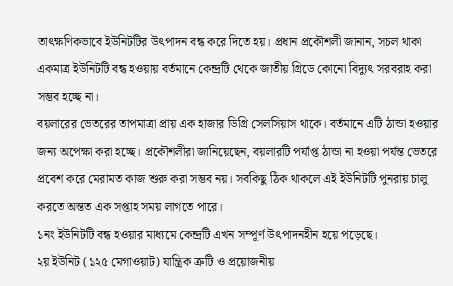তাৎক্ষণিকভাবে ইউনিটটির উৎপাদন বন্ধ করে দিতে হয়। প্রধান প্রকৌশলী জানান, সচল থাকা একমাত্র ইউনিটটি বন্ধ হওয়ায় বর্তমানে কেন্দ্রটি থেকে জাতীয় গ্রিডে কোনো বিদ্যুৎ সরবরাহ করা সম্ভব হচ্ছে না।
বয়লারের ভেতরের তাপমাত্রা প্রায় এক হাজার ডিগ্রি সেলসিয়াস থাকে। বর্তমানে এটি ঠান্ডা হওয়ার জন্য অপেক্ষা করা হচ্ছে। প্রকৌশলীরা জানিয়েছেন, বয়লারটি পর্যাপ্ত ঠান্ডা না হওয়া পর্যন্ত ভেতরে প্রবেশ করে মেরামত কাজ শুরু করা সম্ভব নয়। সবকিছু ঠিক থাকলে এই ইউনিটটি পুনরায় চালু করতে অন্তত এক সপ্তাহ সময় লাগতে পারে।
১নং ইউনিটটি বন্ধ হওয়ার মাধ্যমে কেন্দ্রটি এখন সম্পূর্ণ উৎপাদনহীন হয়ে পড়েছে।
২য় ইউনিট (১২৫ মেগাওয়াট) যান্ত্রিক ত্রুটি ও প্রয়োজনীয়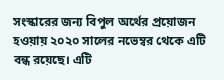সংস্কারের জন্য বিপুল অর্থের প্রয়োজন হওয়ায় ২০২০ সালের নভেম্বর থেকে এটি বন্ধ রয়েছে। এটি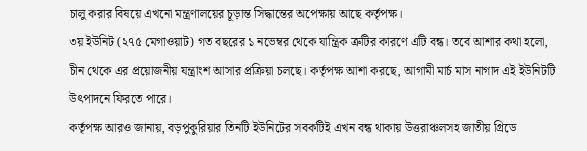চালু করার বিষয়ে এখনো মন্ত্রণালয়ের চূড়ান্ত সিদ্ধান্তের অপেক্ষায় আছে কর্তৃপক্ষ।
৩য় ইউনিট (২৭৫ মেগাওয়াট) গত বছরের ১ নভেম্বর থেকে যান্ত্রিক ত্রুটির কারণে এটি বন্ধ। তবে আশার কথা হলো, চীন থেকে এর প্রয়োজনীয় যন্ত্রাংশ আসার প্রক্রিয়া চলছে। কর্তৃপক্ষ আশা করছে, আগামী মার্চ মাস নাগাদ এই ইউনিটটি উৎপাদনে ফিরতে পারে।
কর্তৃপক্ষ আরও জানায়, বড়পুকুরিয়ার তিনটি ইউনিটের সবকটিই এখন বন্ধ থাকায় উত্তরাঞ্চলসহ জাতীয় গ্রিডে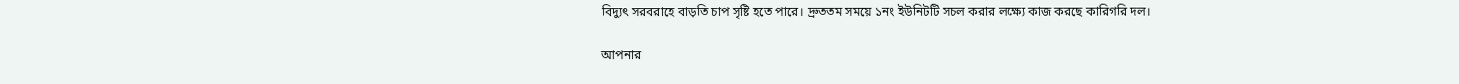বিদ্যুৎ সরবরাহে বাড়তি চাপ সৃষ্টি হতে পারে। দ্রুততম সময়ে ১নং ইউনিটটি সচল করার লক্ষ্যে কাজ করছে কারিগরি দল।

আপনার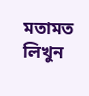মতামত লিখুন